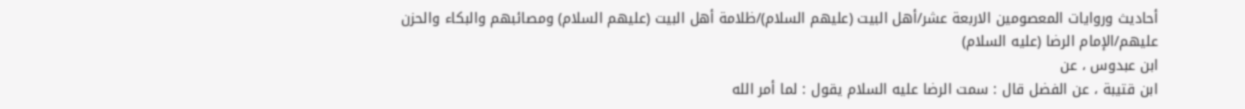أحاديث وروايات المعصومين الاربعة عشر/أهل البيت (عليهم السلام)/ظلامة أهل البيت (عليهم السلام) ومصائبهم والبكاء والحزن عليهم/الإمام الرضا (عليه السلام)
ابن عبدوس ، عن
ابن قتيبة ، عن الفضل قال : سمت الرضا عليه السلام يقول : لما أمر الله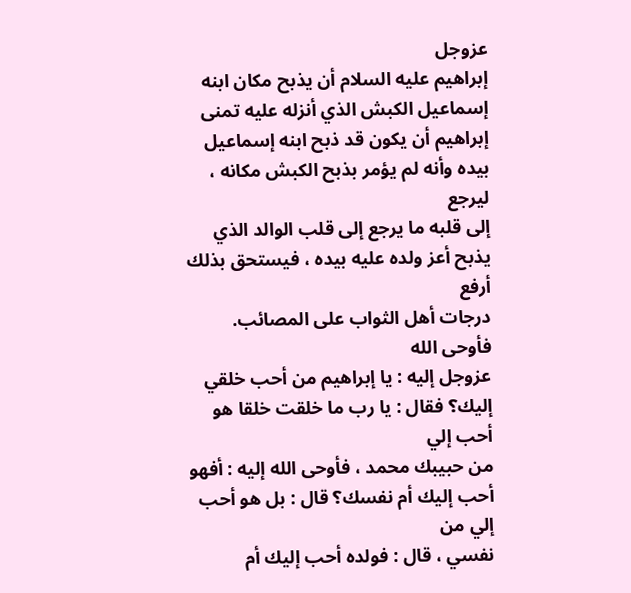عزوجل
إبراهيم عليه السلام أن يذبح مكان ابنه إسماعيل الكبش الذي أنزله عليه تمنى
إبراهيم أن يكون قد ذبح ابنه إسماعيل بيده وأنه لم يؤمر بذبح الكبش مكانه ، ليرجع
إلى قلبه ما يرجع إلى قلب الوالد الذي يذبح أعز ولده عليه بيده ، فيستحق بذلك أرفع
درجات أهل الثواب على المصائب.
فأوحى الله
عزوجل إليه : يا إبراهيم من أحب خلقي إليك؟ فقال : يا رب ما خلقت خلقا هو أحب إلي
من حبيبك محمد ، فأوحى الله إليه : أفهو أحب إليك أم نفسك؟ قال : بل هو أحب إلي من
نفسي ، قال : فولده أحب إليك أم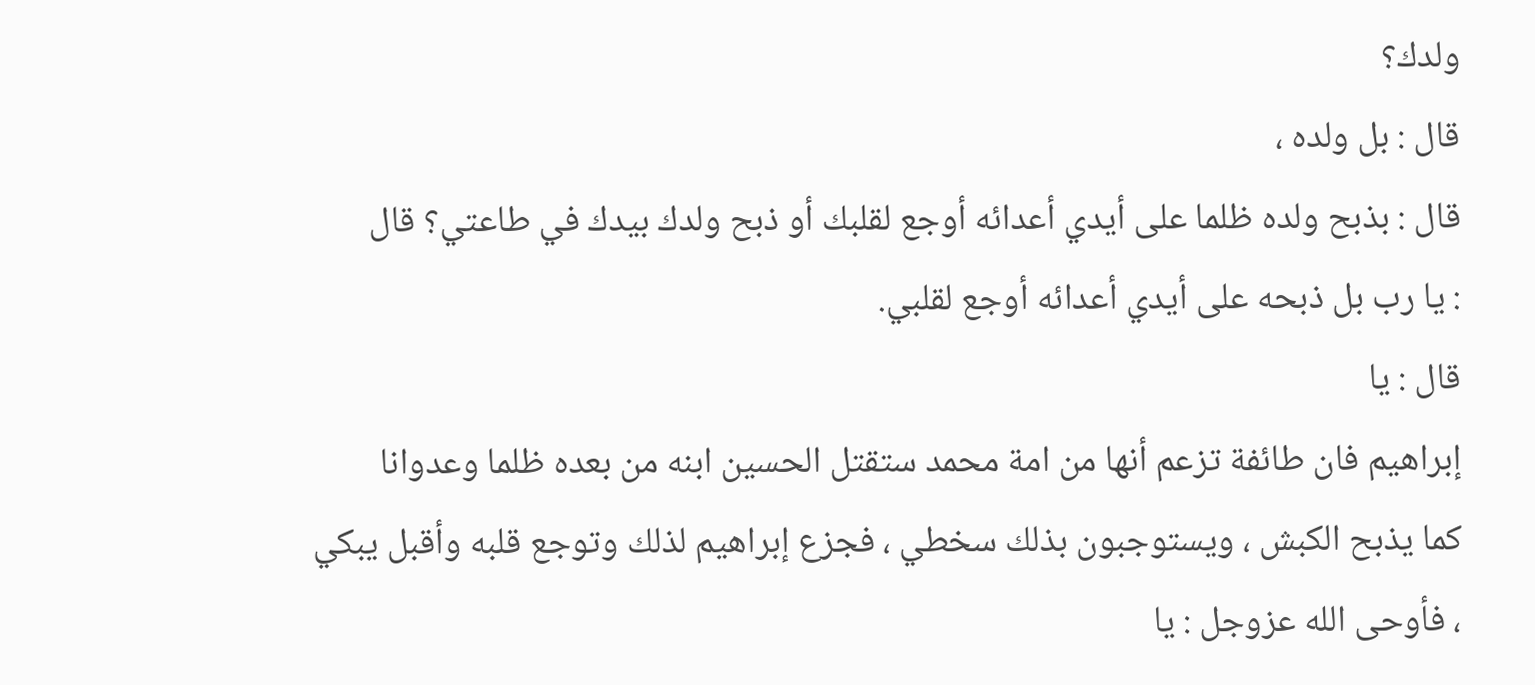ولدك؟
قال : بل ولده ،
قال : بذبح ولده ظلما على أيدي أعدائه أوجع لقلبك أو ذبح ولدك بيدك في طاعتي؟ قال
: يا رب بل ذبحه على أيدي أعدائه أوجع لقلبي.
قال : يا
إبراهيم فان طائفة تزعم أنها من امة محمد ستقتل الحسين ابنه من بعده ظلما وعدوانا
كما يذبح الكبش ، ويستوجبون بذلك سخطي ، فجزع إبراهيم لذلك وتوجع قلبه وأقبل يبكي
، فأوحى الله عزوجل : يا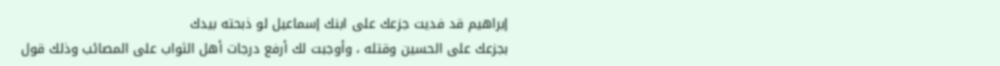إبراهيم قد فديت جزعك على ابنك إسماعيل لو ذبحته بيدك
بجزعك على الحسين وقتله ، وأوجبت لك أرفع درجات أهل الثواب على المصائب وذلك قول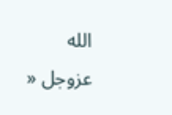الله عزوجل «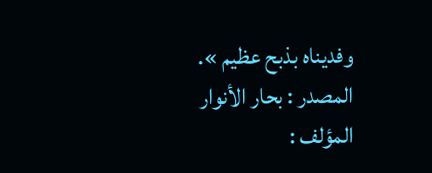وفديناه بذبح عظيم ».
المصدر : بحار الأنوار
المؤلف :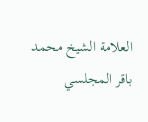العلامة الشيخ محمد باقر المجلسي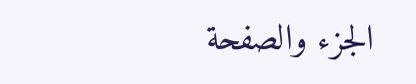الجزء والصفحة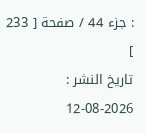: جزء 44 / صفحة [ 233 ]
تاريخ النشر : 2026-08-12